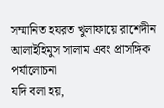সম্মানিত হযরত খুলাফায়ে রাশেদীন আলাইহিমুস সালাম এবং প্রাসঙ্গিক পর্যালোচনা
যদি বলা হয়,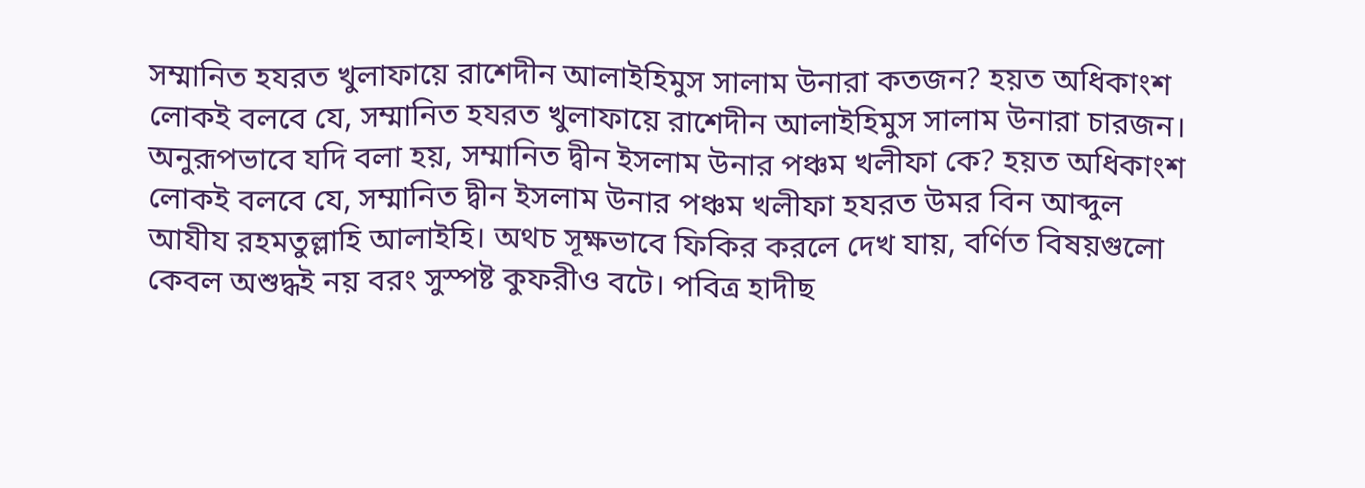সম্মানিত হযরত খুলাফায়ে রাশেদীন আলাইহিমুস সালাম উনারা কতজন? হয়ত অধিকাংশ লোকই বলবে যে, সম্মানিত হযরত খুলাফায়ে রাশেদীন আলাইহিমুস সালাম উনারা চারজন। অনুরূপভাবে যদি বলা হয়, সম্মানিত দ্বীন ইসলাম উনার পঞ্চম খলীফা কে? হয়ত অধিকাংশ লোকই বলবে যে, সম্মানিত দ্বীন ইসলাম উনার পঞ্চম খলীফা হযরত উমর বিন আব্দুল আযীয রহমতুল্লাহি আলাইহি। অথচ সূক্ষভাবে ফিকির করলে দেখ যায়, বর্ণিত বিষয়গুলো কেবল অশুদ্ধই নয় বরং সুস্পষ্ট কুফরীও বটে। পবিত্র হাদীছ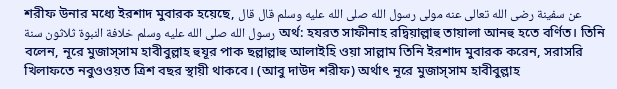শরীফ উনার মধ্যে ইরশাদ মুবারক হয়েছে, عن سفينة رضى الله تعالى عنه مولى رسول الله صلى الله عليه وسلم قال قال رسول الله صلى الله عليه وسلم خلافة النبوة ثلاثون سنة অর্থ: হযরত সাফীনাহ রদ্বিয়াল্লাহু তায়ালা আনহু হতে বর্ণিত। তিনি বলেন, নূরে মুজাস্সাম হাবীবুল্লাহ হুযূর পাক ছল্লাল্লাহু আলাইহি ওয়া সাল্লাম তিনি ইরশাদ মুবারক করেন, সরাসরি খিলাফতে নবুওওয়ত ত্রিশ বছর স্থায়ী থাকবে। (আবু দাউদ শরীফ) অর্থাৎ নূরে মুজাস্সাম হাবীবুল্লাহ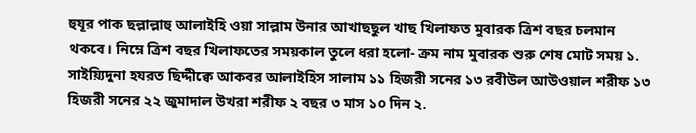হুযূর পাক ছল্লাল্লাহু আলাইহি ওয়া সাল্লাম উনার আখাছছুল খাছ খিলাফত মুবারক ত্রিশ বছর চলমান থকবে। নিম্নে ত্রিশ বছর খিলাফতের সময়কাল তুলে ধরা হলো- ক্রম নাম মুবারক শুরু শেষ মোট সময় ১. সাইয়্যিদুনা হযরত ছিদ্দীক্বে আকবর আলাইহিস সালাম ১১ হিজরী সনের ১৩ রবীউল আউওয়াল শরীফ ১৩ হিজরী সনের ২২ জুমাদাল উখরা শরীফ ২ বছর ৩ মাস ১০ দিন ২.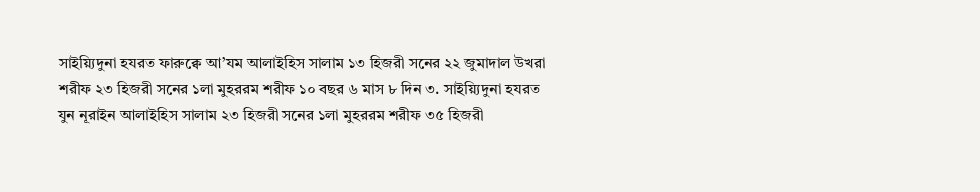সাইয়্যিদুনা হযরত ফারুক্বে আ’যম আলাইহিস সালাম ১৩ হিজরী সনের ২২ জুমাদাল উখরা শরীফ ২৩ হিজরী সনের ১লা মুহররম শরীফ ১০ বছর ৬ মাস ৮ দিন ৩. সাইয়্যিদুনা হযরত যুন নূরাইন আলাইহিস সালাম ২৩ হিজরী সনের ১লা মুহররম শরীফ ৩৫ হিজরী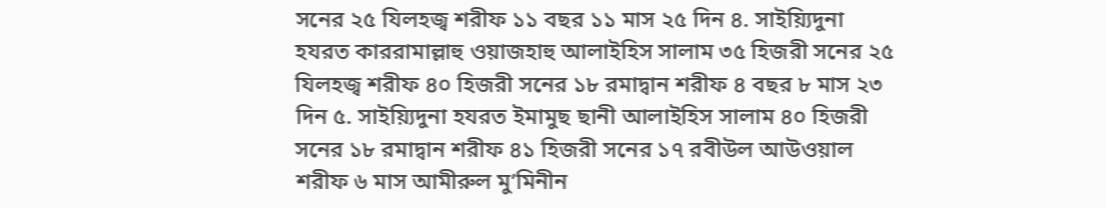সনের ২৫ যিলহজ্ব শরীফ ১১ বছর ১১ মাস ২৫ দিন ৪. সাইয়্যিদুনা হযরত কাররামাল্লাহু ওয়াজহাহু আলাইহিস সালাম ৩৫ হিজরী সনের ২৫ যিলহজ্ব শরীফ ৪০ হিজরী সনের ১৮ রমাদ্বান শরীফ ৪ বছর ৮ মাস ২৩ দিন ৫. সাইয়্যিদুনা হযরত ইমামুছ ছানী আলাইহিস সালাম ৪০ হিজরী সনের ১৮ রমাদ্বান শরীফ ৪১ হিজরী সনের ১৭ রবীউল আউওয়াল শরীফ ৬ মাস আমীরুল মু’মিনীন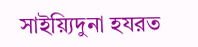সাইয়্যিদুনা হযরত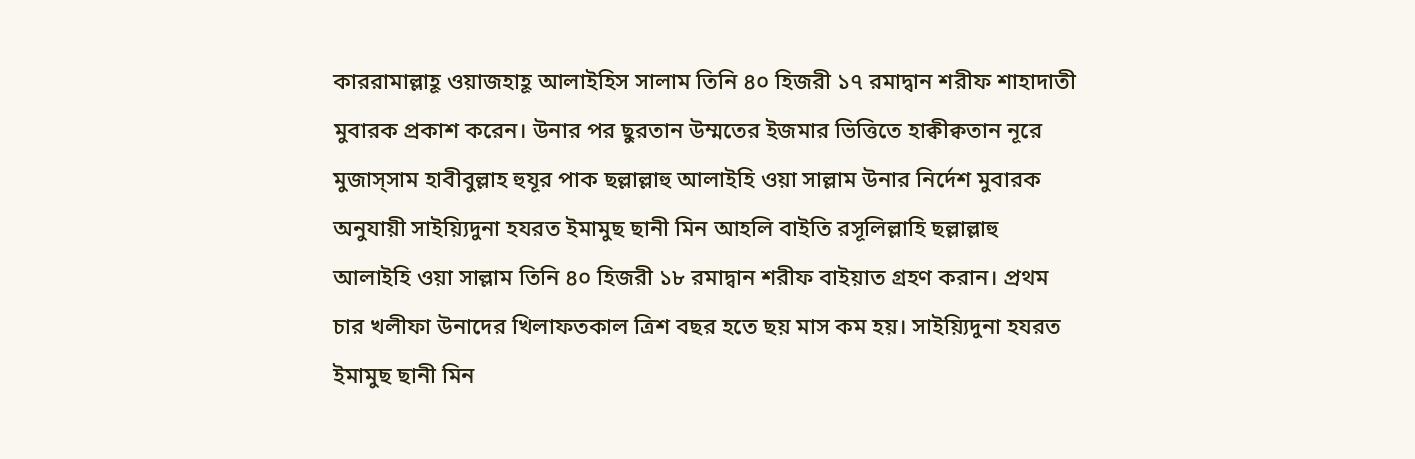কাররামাল্লাহূ ওয়াজহাহূ আলাইহিস সালাম তিনি ৪০ হিজরী ১৭ রমাদ্বান শরীফ শাহাদাতী মুবারক প্রকাশ করেন। উনার পর ছুরতান উম্মতের ইজমার ভিত্তিতে হাক্বীক্বতান নূরে মুজাস্সাম হাবীবুল্লাহ হুযূর পাক ছল্লাল্লাহু আলাইহি ওয়া সাল্লাম উনার নির্দেশ মুবারক অনুযায়ী সাইয়্যিদুনা হযরত ইমামুছ ছানী মিন আহলি বাইতি রসূলিল্লাহি ছল্লাল্লাহু আলাইহি ওয়া সাল্লাম তিনি ৪০ হিজরী ১৮ রমাদ্বান শরীফ বাইয়াত গ্রহণ করান। প্রথম চার খলীফা উনাদের খিলাফতকাল ত্রিশ বছর হতে ছয় মাস কম হয়। সাইয়্যিদুনা হযরত ইমামুছ ছানী মিন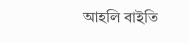আহলি বাইতি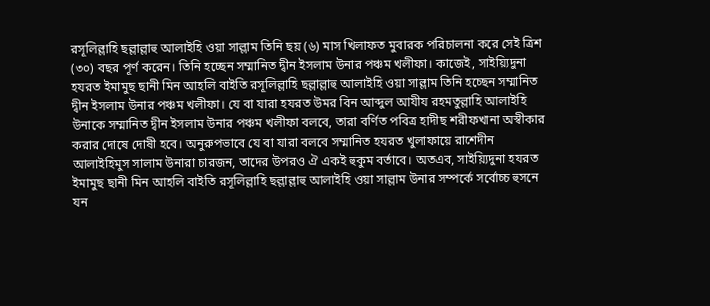রসূলিল্লাহি ছল্লাল্লাহু আলাইহি ওয়া সাল্লাম তিনি ছয় (৬) মাস খিলাফত মুবারক পরিচালনা করে সেই ত্রিশ (৩০) বছর পূর্ণ করেন। তিনি হচ্ছেন সম্মানিত দ্বীন ইসলাম উনার পঞ্চম খলীফা। কাজেই, সাইয়্যিদুনা হযরত ইমামুছ ছানী মিন আহলি বাইতি রসূলিল্লাহি ছল্লাল্লাহু আলাইহি ওয়া সাল্লাম তিনি হচ্ছেন সম্মানিত দ্বীন ইসলাম উনার পঞ্চম খলীফা। যে বা যারা হযরত উমর বিন আব্দুল আযীয রহমতুল্লাহি আলাইহি উনাকে সম্মানিত দ্বীন ইসলাম উনার পঞ্চম খলীফা বলবে, তারা বর্ণিত পবিত্র হাদীছ শরীফখানা অস্বীকার করার দোষে দোষী হবে। অনুরুপভাবে যে বা যারা বলবে সম্মানিত হযরত খুলাফায়ে রাশেদীন আলাইহিমুস সালাম উনারা চারজন, তাদের উপরও ঐ একই হুকুম বর্তাবে। অতএব, সাইয়্যিদুনা হযরত ইমামুছ ছানী মিন আহলি বাইতি রসূলিল্লাহি ছল্লাল্লাহু আলাইহি ওয়া সাল্লাম উনার সম্পর্কে সর্বোচ্চ হুসনে যন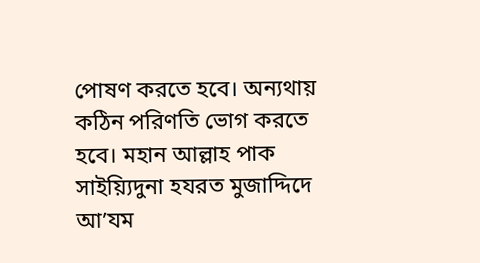পোষণ করতে হবে। অন্যথায় কঠিন পরিণতি ভোগ করতে হবে। মহান আল্লাহ পাক সাইয়্যিদুনা হযরত মুজাদ্দিদে আ’যম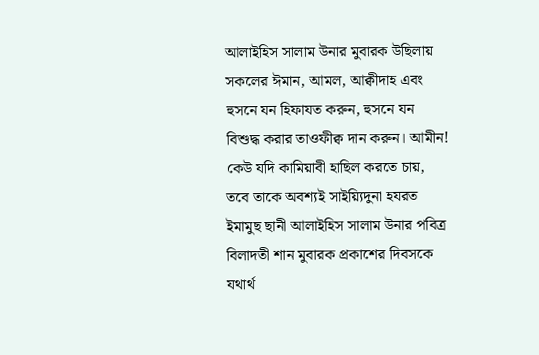আলাইহিস সালাম উনার মুবারক উছিলায় সকলের ঈমান, আমল, আক্বীদাহ এবং হুসনে যন হিফাযত করুন, হুসনে যন বিশুদ্ধ করার তাওফীক্ব দান করুন। আমীন! কেউ যদি কামিয়াবী হাছিল করতে চায়, তবে তাকে অবশ্যই সাইয়্যিদুনা হযরত ইমামুছ ছানী আলাইহিস সালাম উনার পবিত্র বিলাদতী শান মুবারক প্রকাশের দিবসকে যথার্থ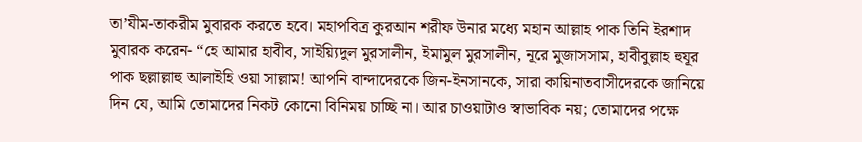তা’যীম-তাকরীম মুবারক করতে হবে। মহাপবিত্র কুরআন শরীফ উনার মধ্যে মহান আল্লাহ পাক তিনি ইরশাদ মুবারক করেন- “হে আমার হাবীব, সাইয়্যিদুল মুরসালীন, ইমামুল মুরসালীন, নূরে মুজাসসাম, হাবীবুল্লাহ হুযূর পাক ছল্লাল্লাহু আলাইহি ওয়া সাল্লাম! আপনি বান্দাদেরকে জিন-ইনসানকে, সারা কায়িনাতবাসীদেরকে জানিয়ে দিন যে, আমি তোমাদের নিকট কোনো বিনিময় চাচ্ছি না। আর চাওয়াটাও স্বাভাবিক নয়; তোমাদের পক্ষে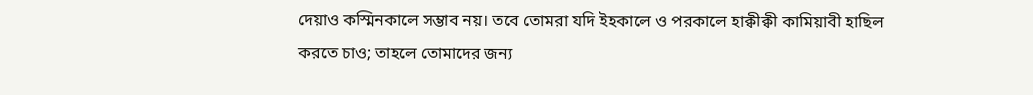দেয়াও কস্মিনকালে সম্ভাব নয়। তবে তোমরা যদি ইহকালে ও পরকালে হাক্বীক্বী কামিয়াবী হাছিল করতে চাও; তাহলে তোমাদের জন্য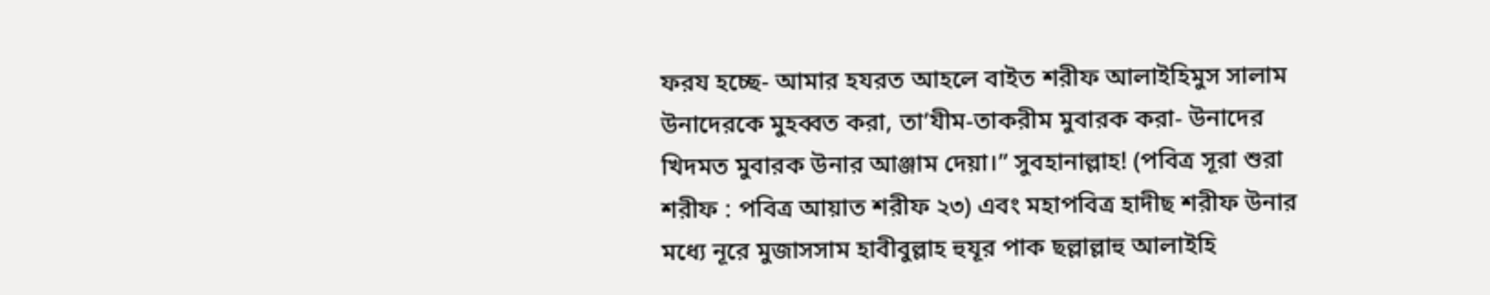ফরয হচ্ছে- আমার হযরত আহলে বাইত শরীফ আলাইহিমুস সালাম উনাদেরকে মুহব্বত করা, তা’যীম-তাকরীম মুবারক করা- উনাদের খিদমত মুবারক উনার আঞ্জাম দেয়া।” সুবহানাল্লাহ! (পবিত্র সূরা শুরা শরীফ : পবিত্র আয়াত শরীফ ২৩) এবং মহাপবিত্র হাদীছ শরীফ উনার মধ্যে নূরে মুজাসসাম হাবীবুল্লাহ হুযূর পাক ছল্লাল্লাহু আলাইহি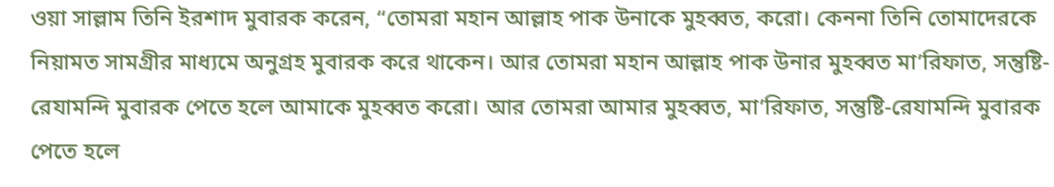ওয়া সাল্লাম তিনি ইরশাদ মুবারক করেন, “তোমরা মহান আল্লাহ পাক উনাকে মুহব্বত, করো। কেননা তিনি তোমাদেরকে নিয়ামত সামগ্রীর মাধ্যমে অনুগ্রহ মুবারক করে থাকেন। আর তোমরা মহান আল্লাহ পাক উনার মুহব্বত মা’রিফাত, সন্তুষ্টি-রেযামন্দি মুবারক পেতে হলে আমাকে মুহব্বত করো। আর তোমরা আমার মুহব্বত, মা’রিফাত, সন্তুষ্টি-রেযামন্দি মুবারক পেতে হলে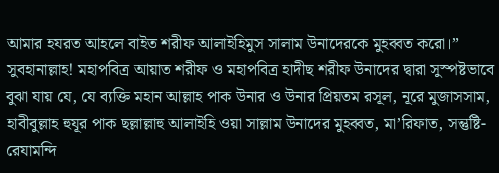আমার হযরত আহলে বাইত শরীফ আলাইহিমুস সালাম উনাদেরকে মুহব্বত করো।” সুবহানাল্লাহ! মহাপবিত্র আয়াত শরীফ ও মহাপবিত্র হাদীছ শরীফ উনাদের দ্বারা সুস্পষ্টভাবে বুঝা যায় যে, যে ব্যক্তি মহান আল্লাহ পাক উনার ও উনার প্রিয়তম রসূল, নূরে মুজাসসাম, হাবীবুল্লাহ হুযূর পাক ছল্লাল্লাহু আলাইহি ওয়া সাল্লাম উনাদের মুহব্বত, মা’রিফাত, সন্তুষ্টি-রেযামন্দি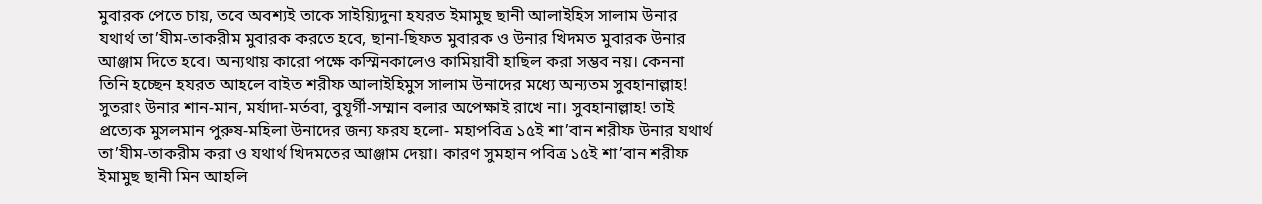মুবারক পেতে চায়, তবে অবশ্যই তাকে সাইয়্যিদুনা হযরত ইমামুছ ছানী আলাইহিস সালাম উনার যথার্থ তা’যীম-তাকরীম মুবারক করতে হবে, ছানা-ছিফত মুবারক ও উনার খিদমত মুবারক উনার আঞ্জাম দিতে হবে। অন্যথায় কারো পক্ষে কস্মিনকালেও কামিয়াবী হাছিল করা সম্ভব নয়। কেননা তিনি হচ্ছেন হযরত আহলে বাইত শরীফ আলাইহিমুস সালাম উনাদের মধ্যে অন্যতম সুবহানাল্লাহ! সুতরাং উনার শান-মান, মর্যাদা-মর্তবা, বুযূর্গী-সম্মান বলার অপেক্ষাই রাখে না। সুবহানাল্লাহ! তাই প্রত্যেক মুসলমান পুরুষ-মহিলা উনাদের জন্য ফরয হলো- মহাপবিত্র ১৫ই শা’বান শরীফ উনার যথার্থ তা’যীম-তাকরীম করা ও যথার্থ খিদমতের আঞ্জাম দেয়া। কারণ সুমহান পবিত্র ১৫ই শা’বান শরীফ ইমামুছ ছানী মিন আহলি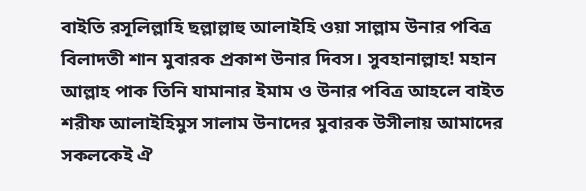বাইতি রসূলিল্লাহি ছল্লাল্লাহু আলাইহি ওয়া সাল্লাম উনার পবিত্র বিলাদতী শান মুবারক প্রকাশ উনার দিবস। সুবহানাল্লাহ! মহান আল্লাহ পাক তিনি যামানার ইমাম ও উনার পবিত্র আহলে বাইত শরীফ আলাইহিমুস সালাম উনাদের মুবারক উসীলায় আমাদের সকলকেই ঐ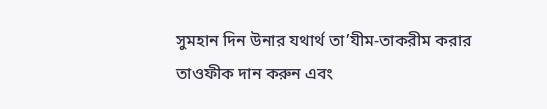সুমহান দিন উনার যথার্থ তা’যীম-তাকরীম করার তাওফীক দান করুন এবং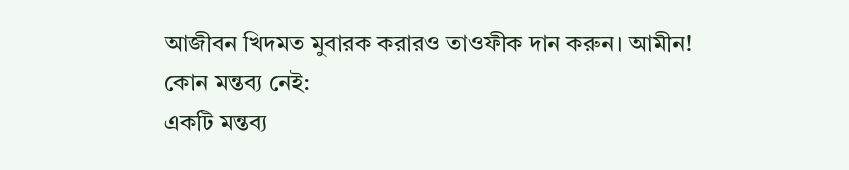আজীবন খিদমত মুবারক করারও তাওফীক দান করুন। আমীন!
কোন মন্তব্য নেই:
একটি মন্তব্য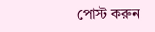পোস্ট করুন